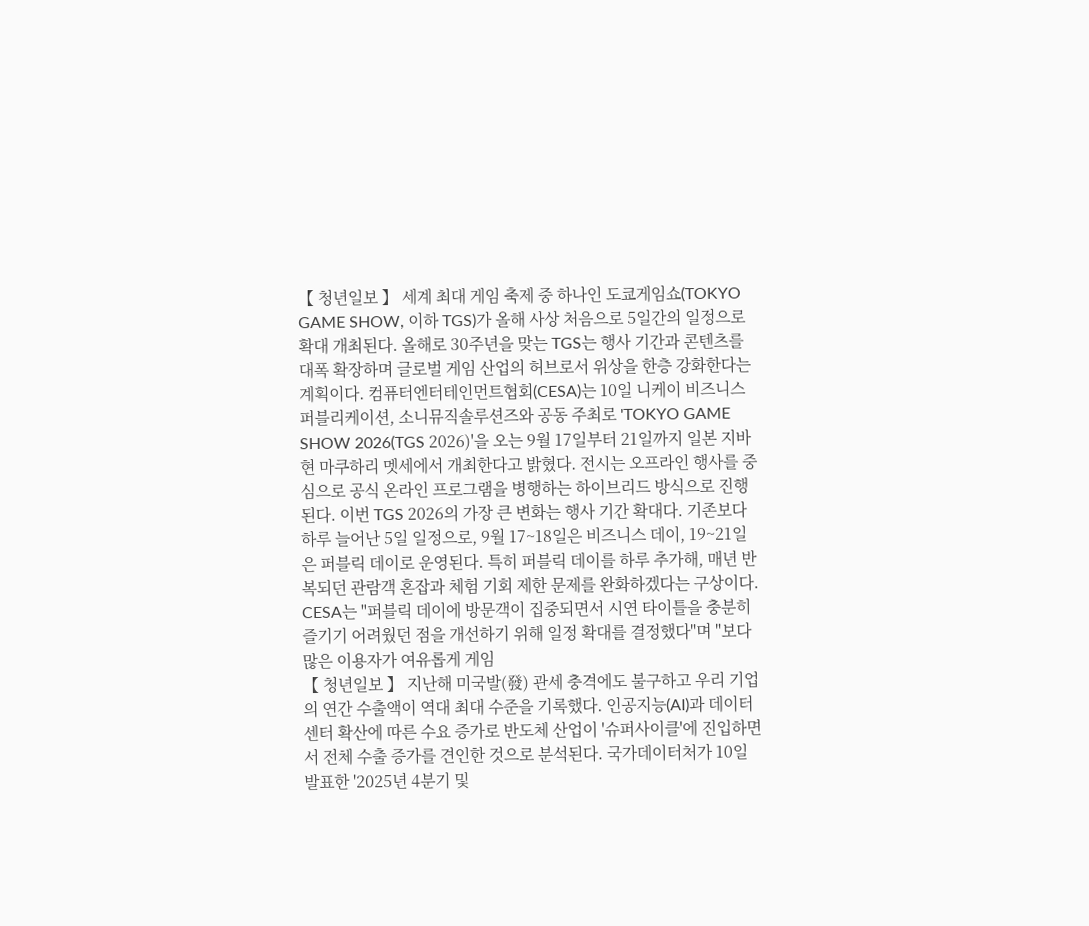【 청년일보 】 세계 최대 게임 축제 중 하나인 도쿄게임쇼(TOKYO GAME SHOW, 이하 TGS)가 올해 사상 처음으로 5일간의 일정으로 확대 개최된다. 올해로 30주년을 맞는 TGS는 행사 기간과 콘텐츠를 대폭 확장하며 글로벌 게임 산업의 허브로서 위상을 한층 강화한다는 계획이다. 컴퓨터엔터테인먼트협회(CESA)는 10일 니케이 비즈니스 퍼블리케이션, 소니뮤직솔루션즈와 공동 주최로 'TOKYO GAME SHOW 2026(TGS 2026)'을 오는 9월 17일부터 21일까지 일본 지바현 마쿠하리 멧세에서 개최한다고 밝혔다. 전시는 오프라인 행사를 중심으로 공식 온라인 프로그램을 병행하는 하이브리드 방식으로 진행된다. 이번 TGS 2026의 가장 큰 변화는 행사 기간 확대다. 기존보다 하루 늘어난 5일 일정으로, 9월 17~18일은 비즈니스 데이, 19~21일은 퍼블릭 데이로 운영된다. 특히 퍼블릭 데이를 하루 추가해, 매년 반복되던 관람객 혼잡과 체험 기회 제한 문제를 완화하겠다는 구상이다. CESA는 "퍼블릭 데이에 방문객이 집중되면서 시연 타이틀을 충분히 즐기기 어려웠던 점을 개선하기 위해 일정 확대를 결정했다"며 "보다 많은 이용자가 여유롭게 게임
【 청년일보 】 지난해 미국발(發) 관세 충격에도 불구하고 우리 기업의 연간 수출액이 역대 최대 수준을 기록했다. 인공지능(AI)과 데이터센터 확산에 따른 수요 증가로 반도체 산업이 '슈퍼사이클'에 진입하면서 전체 수출 증가를 견인한 것으로 분석된다. 국가데이터처가 10일 발표한 '2025년 4분기 및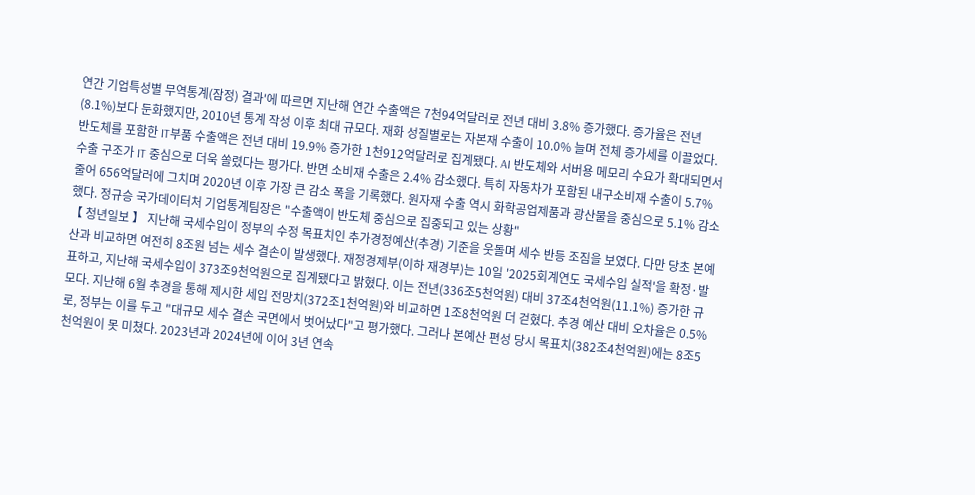연간 기업특성별 무역통계(잠정) 결과'에 따르면 지난해 연간 수출액은 7천94억달러로 전년 대비 3.8% 증가했다. 증가율은 전년(8.1%)보다 둔화했지만, 2010년 통계 작성 이후 최대 규모다. 재화 성질별로는 자본재 수출이 10.0% 늘며 전체 증가세를 이끌었다. 반도체를 포함한 IT부품 수출액은 전년 대비 19.9% 증가한 1천912억달러로 집계됐다. AI 반도체와 서버용 메모리 수요가 확대되면서 수출 구조가 IT 중심으로 더욱 쏠렸다는 평가다. 반면 소비재 수출은 2.4% 감소했다. 특히 자동차가 포함된 내구소비재 수출이 5.7% 줄어 656억달러에 그치며 2020년 이후 가장 큰 감소 폭을 기록했다. 원자재 수출 역시 화학공업제품과 광산물을 중심으로 5.1% 감소했다. 정규승 국가데이터처 기업통계팀장은 "수출액이 반도체 중심으로 집중되고 있는 상황"
【 청년일보 】 지난해 국세수입이 정부의 수정 목표치인 추가경정예산(추경) 기준을 웃돌며 세수 반등 조짐을 보였다. 다만 당초 본예산과 비교하면 여전히 8조원 넘는 세수 결손이 발생했다. 재정경제부(이하 재경부)는 10일 '2025회계연도 국세수입 실적'을 확정·발표하고, 지난해 국세수입이 373조9천억원으로 집계됐다고 밝혔다. 이는 전년(336조5천억원) 대비 37조4천억원(11.1%) 증가한 규모다. 지난해 6월 추경을 통해 제시한 세입 전망치(372조1천억원)와 비교하면 1조8천억원 더 걷혔다. 추경 예산 대비 오차율은 0.5%로, 정부는 이를 두고 "대규모 세수 결손 국면에서 벗어났다"고 평가했다. 그러나 본예산 편성 당시 목표치(382조4천억원)에는 8조5천억원이 못 미쳤다. 2023년과 2024년에 이어 3년 연속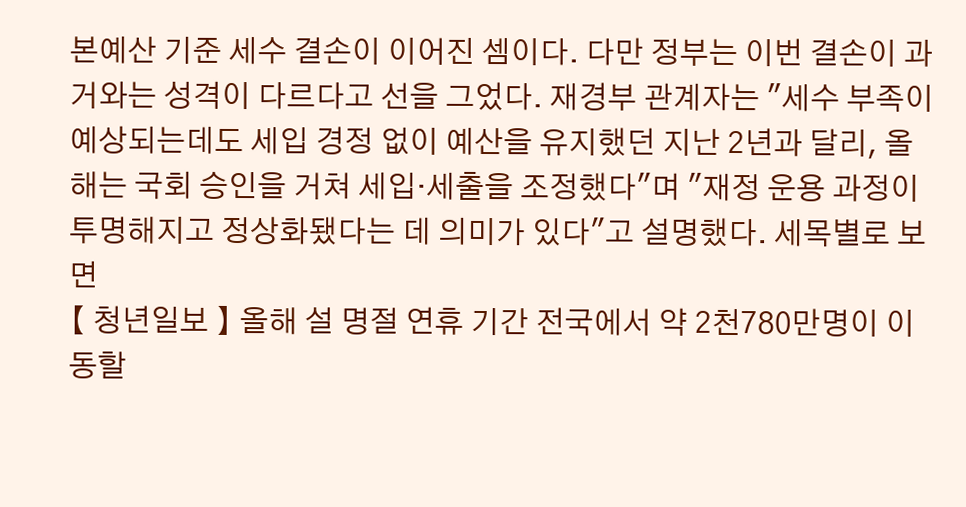본예산 기준 세수 결손이 이어진 셈이다. 다만 정부는 이번 결손이 과거와는 성격이 다르다고 선을 그었다. 재경부 관계자는 "세수 부족이 예상되는데도 세입 경정 없이 예산을 유지했던 지난 2년과 달리, 올해는 국회 승인을 거쳐 세입·세출을 조정했다"며 "재정 운용 과정이 투명해지고 정상화됐다는 데 의미가 있다"고 설명했다. 세목별로 보면
【 청년일보 】 올해 설 명절 연휴 기간 전국에서 약 2천780만명이 이동할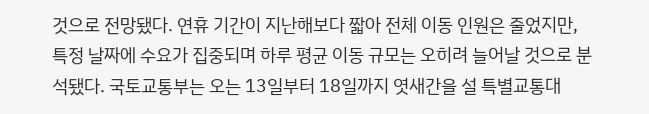것으로 전망됐다. 연휴 기간이 지난해보다 짧아 전체 이동 인원은 줄었지만, 특정 날짜에 수요가 집중되며 하루 평균 이동 규모는 오히려 늘어날 것으로 분석됐다. 국토교통부는 오는 13일부터 18일까지 엿새간을 설 특별교통대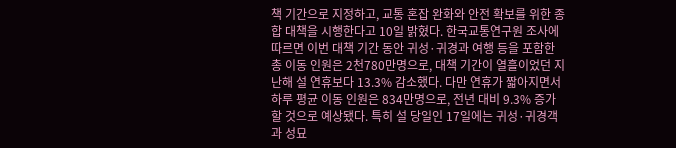책 기간으로 지정하고, 교통 혼잡 완화와 안전 확보를 위한 종합 대책을 시행한다고 10일 밝혔다. 한국교통연구원 조사에 따르면 이번 대책 기간 동안 귀성·귀경과 여행 등을 포함한 총 이동 인원은 2천780만명으로, 대책 기간이 열흘이었던 지난해 설 연휴보다 13.3% 감소했다. 다만 연휴가 짧아지면서 하루 평균 이동 인원은 834만명으로, 전년 대비 9.3% 증가할 것으로 예상됐다. 특히 설 당일인 17일에는 귀성·귀경객과 성묘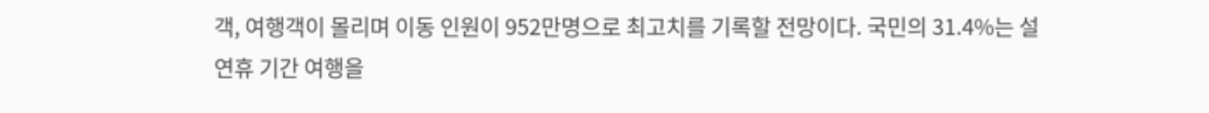객, 여행객이 몰리며 이동 인원이 952만명으로 최고치를 기록할 전망이다. 국민의 31.4%는 설 연휴 기간 여행을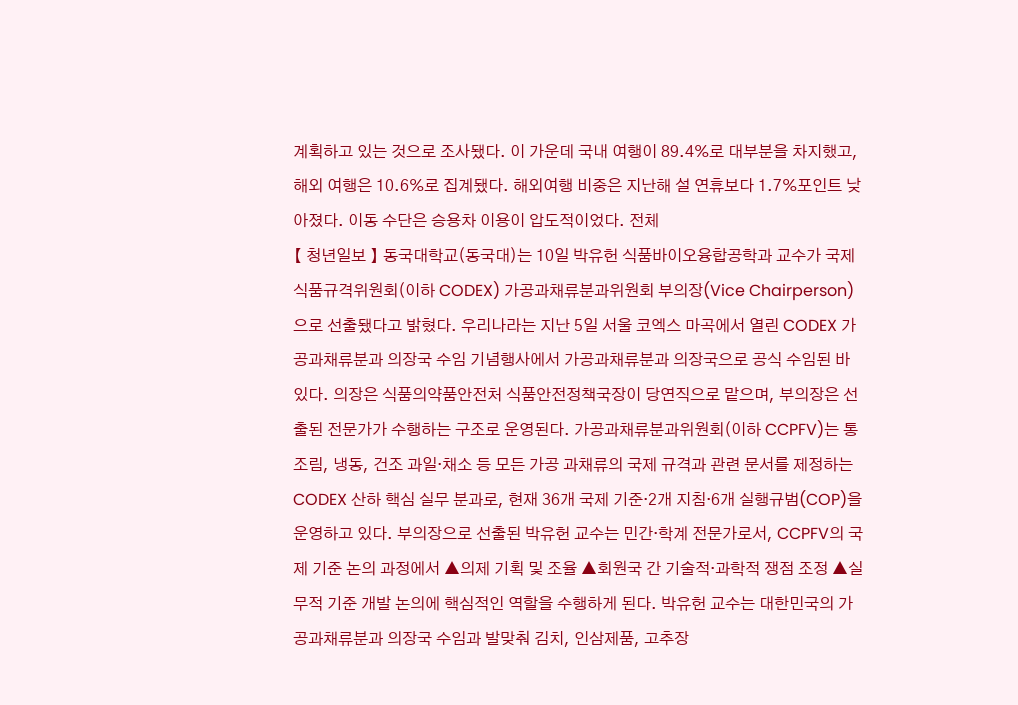계획하고 있는 것으로 조사됐다. 이 가운데 국내 여행이 89.4%로 대부분을 차지했고, 해외 여행은 10.6%로 집계됐다. 해외여행 비중은 지난해 설 연휴보다 1.7%포인트 낮아졌다. 이동 수단은 승용차 이용이 압도적이었다. 전체
【 청년일보 】 동국대학교(동국대)는 10일 박유헌 식품바이오융합공학과 교수가 국제식품규격위원회(이하 CODEX) 가공과채류분과위원회 부의장(Vice Chairperson)으로 선출됐다고 밝혔다. 우리나라는 지난 5일 서울 코엑스 마곡에서 열린 CODEX 가공과채류분과 의장국 수임 기념행사에서 가공과채류분과 의장국으로 공식 수임된 바 있다. 의장은 식품의약품안전처 식품안전정책국장이 당연직으로 맡으며, 부의장은 선출된 전문가가 수행하는 구조로 운영된다. 가공과채류분과위원회(이하 CCPFV)는 통조림, 냉동, 건조 과일·채소 등 모든 가공 과채류의 국제 규격과 관련 문서를 제정하는 CODEX 산하 핵심 실무 분과로, 현재 36개 국제 기준·2개 지침·6개 실행규범(COP)을 운영하고 있다. 부의장으로 선출된 박유헌 교수는 민간·학계 전문가로서, CCPFV의 국제 기준 논의 과정에서 ▲의제 기획 및 조율 ▲회원국 간 기술적·과학적 쟁점 조정 ▲실무적 기준 개발 논의에 핵심적인 역할을 수행하게 된다. 박유헌 교수는 대한민국의 가공과채류분과 의장국 수임과 발맞춰 김치, 인삼제품, 고추장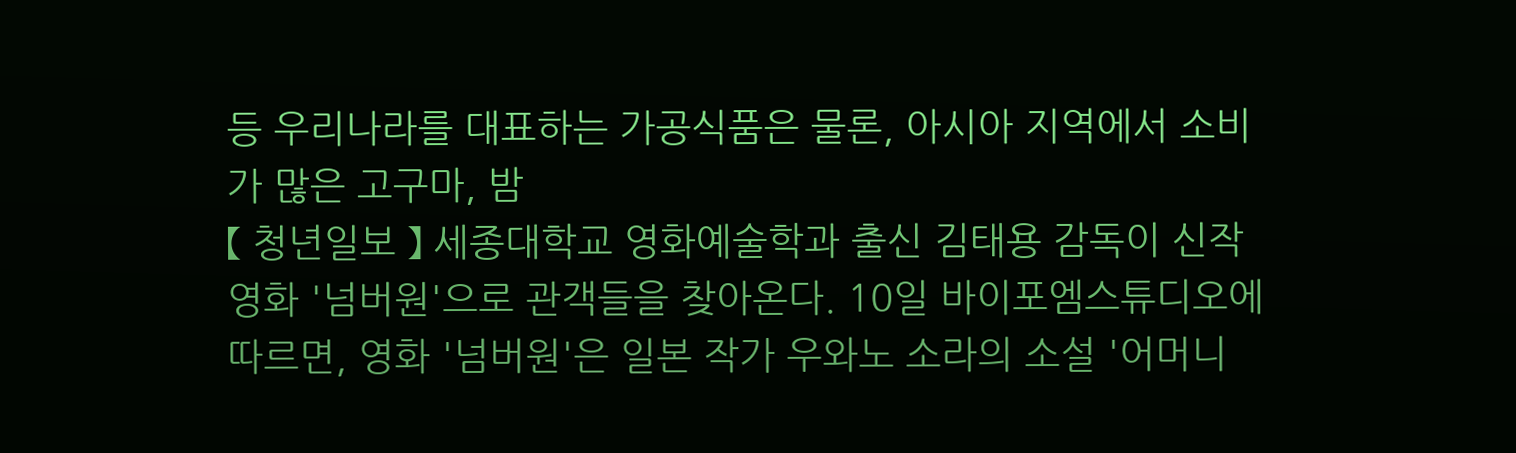등 우리나라를 대표하는 가공식품은 물론, 아시아 지역에서 소비가 많은 고구마, 밤
【 청년일보 】 세종대학교 영화예술학과 출신 김태용 감독이 신작 영화 '넘버원'으로 관객들을 찾아온다. 10일 바이포엠스튜디오에 따르면, 영화 '넘버원'은 일본 작가 우와노 소라의 소설 '어머니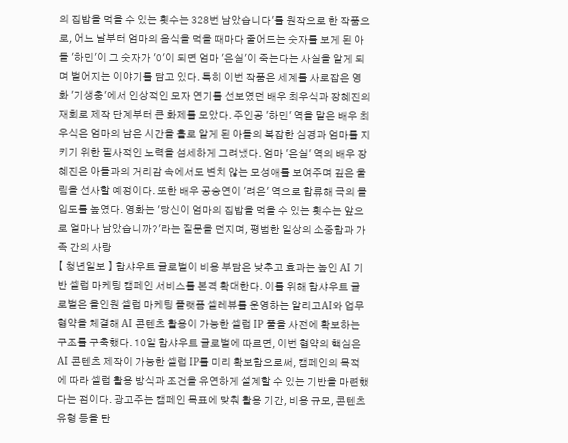의 집밥을 먹을 수 있는 횟수는 328번 남았습니다'를 원작으로 한 작품으로, 어느 날부터 엄마의 음식을 먹을 때마다 줄어드는 숫자를 보게 된 아들 '하민'이 그 숫자가 '0'이 되면 엄마 '은실'이 죽는다는 사실을 알게 되며 벌어지는 이야기를 담고 있다. 특히 이번 작품은 세계를 사로잡은 영화 '기생충'에서 인상적인 모자 연기를 선보였던 배우 최우식과 장혜진의 재회로 제작 단계부터 큰 화제를 모았다. 주인공 '하민' 역을 맡은 배우 최우식은 엄마의 남은 시간을 홀로 알게 된 아들의 복잡한 심경과 엄마를 지키기 위한 필사적인 노력을 섬세하게 그려냈다. 엄마 '은실' 역의 배우 장혜진은 아들과의 거리감 속에서도 변치 않는 모성애를 보여주며 깊은 울림을 선사할 예정이다. 또한 배우 공승연이 '려은' 역으로 합류해 극의 몰입도를 높였다. 영화는 '당신이 엄마의 집밥을 먹을 수 있는 횟수는 앞으로 얼마나 남았습니까?'라는 질문을 던지며, 평범한 일상의 소중함과 가족 간의 사랑
【 청년일보 】 함샤우트 글로벌이 비용 부담은 낮추고 효과는 높인 AI 기반 셀럽 마케팅 캠페인 서비스를 본격 확대한다. 이를 위해 함샤우트 글로벌은 올인원 셀럽 마케팅 플랫폼 셀레뷰를 운영하는 알리고AI와 업무 협약을 체결해 AI 콘텐츠 활용이 가능한 셀럽 IP 풀을 사전에 확보하는 구조를 구축했다. 10일 함샤우트 글로벌에 따르면, 이번 협약의 핵심은 AI 콘텐츠 제작이 가능한 셀럽 IP를 미리 확보함으로써, 캠페인의 목적에 따라 셀럽 활용 방식과 조건을 유연하게 설계할 수 있는 기반을 마련했다는 점이다. 광고주는 캠페인 목표에 맞춰 활용 기간, 비용 규모, 콘텐츠 유형 등을 탄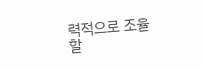력적으로 조율할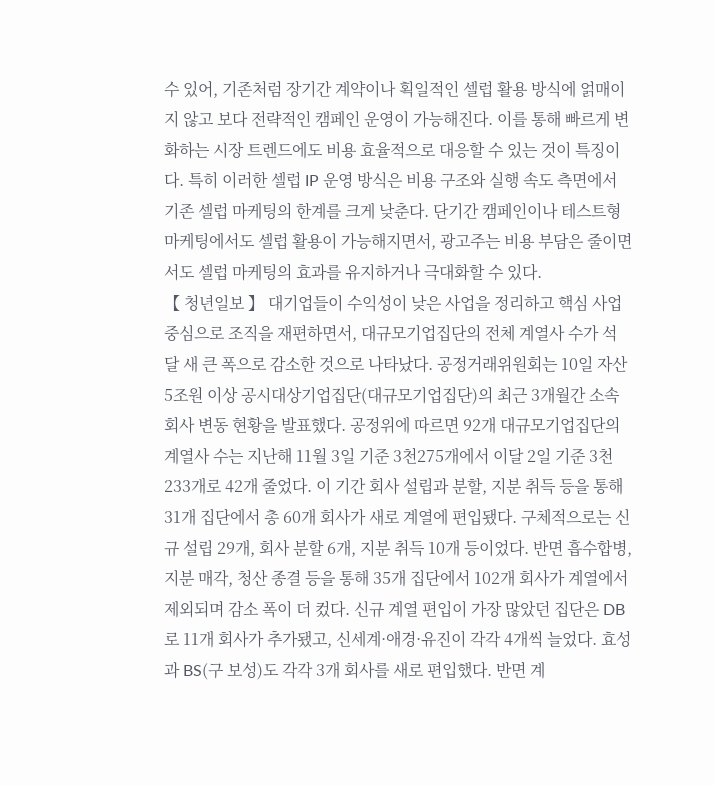수 있어, 기존처럼 장기간 계약이나 획일적인 셀럽 활용 방식에 얽매이지 않고 보다 전략적인 캠페인 운영이 가능해진다. 이를 통해 빠르게 변화하는 시장 트렌드에도 비용 효율적으로 대응할 수 있는 것이 특징이다. 특히 이러한 셀럽 IP 운영 방식은 비용 구조와 실행 속도 측면에서 기존 셀럽 마케팅의 한계를 크게 낮춘다. 단기간 캠페인이나 테스트형 마케팅에서도 셀럽 활용이 가능해지면서, 광고주는 비용 부담은 줄이면서도 셀럽 마케팅의 효과를 유지하거나 극대화할 수 있다.
【 청년일보 】 대기업들이 수익성이 낮은 사업을 정리하고 핵심 사업 중심으로 조직을 재편하면서, 대규모기업집단의 전체 계열사 수가 석 달 새 큰 폭으로 감소한 것으로 나타났다. 공정거래위원회는 10일 자산 5조원 이상 공시대상기업집단(대규모기업집단)의 최근 3개월간 소속 회사 변동 현황을 발표했다. 공정위에 따르면 92개 대규모기업집단의 계열사 수는 지난해 11월 3일 기준 3천275개에서 이달 2일 기준 3천233개로 42개 줄었다. 이 기간 회사 설립과 분할, 지분 취득 등을 통해 31개 집단에서 총 60개 회사가 새로 계열에 편입됐다. 구체적으로는 신규 설립 29개, 회사 분할 6개, 지분 취득 10개 등이었다. 반면 흡수합병, 지분 매각, 청산 종결 등을 통해 35개 집단에서 102개 회사가 계열에서 제외되며 감소 폭이 더 컸다. 신규 계열 편입이 가장 많았던 집단은 DB로 11개 회사가 추가됐고, 신세계·애경·유진이 각각 4개씩 늘었다. 효성과 BS(구 보성)도 각각 3개 회사를 새로 편입했다. 반면 계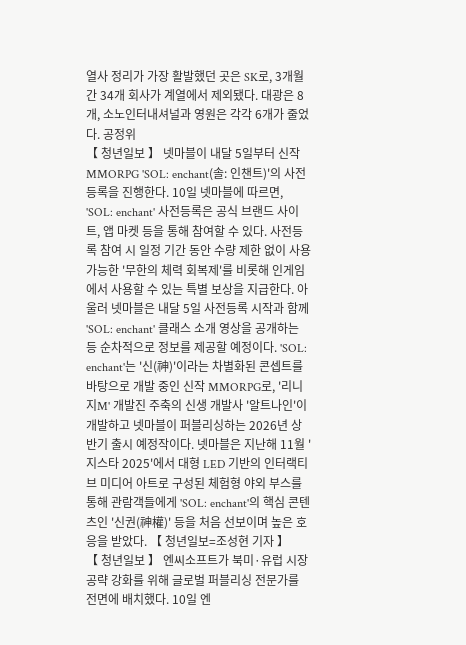열사 정리가 가장 활발했던 곳은 SK로, 3개월간 34개 회사가 계열에서 제외됐다. 대광은 8개, 소노인터내셔널과 영원은 각각 6개가 줄었다. 공정위
【 청년일보 】 넷마블이 내달 5일부터 신작 MMORPG 'SOL: enchant(솔: 인챈트)'의 사전등록을 진행한다. 10일 넷마블에 따르면, 'SOL: enchant' 사전등록은 공식 브랜드 사이트, 앱 마켓 등을 통해 참여할 수 있다. 사전등록 참여 시 일정 기간 동안 수량 제한 없이 사용 가능한 '무한의 체력 회복제'를 비롯해 인게임에서 사용할 수 있는 특별 보상을 지급한다. 아울러 넷마블은 내달 5일 사전등록 시작과 함께 'SOL: enchant' 클래스 소개 영상을 공개하는 등 순차적으로 정보를 제공할 예정이다. 'SOL: enchant'는 '신(神)'이라는 차별화된 콘셉트를 바탕으로 개발 중인 신작 MMORPG로, '리니지M' 개발진 주축의 신생 개발사 '알트나인'이 개발하고 넷마블이 퍼블리싱하는 2026년 상반기 출시 예정작이다. 넷마블은 지난해 11월 '지스타 2025'에서 대형 LED 기반의 인터랙티브 미디어 아트로 구성된 체험형 야외 부스를 통해 관람객들에게 'SOL: enchant'의 핵심 콘텐츠인 '신권(神權)' 등을 처음 선보이며 높은 호응을 받았다. 【 청년일보=조성현 기자 】
【 청년일보 】 엔씨소프트가 북미·유럽 시장 공략 강화를 위해 글로벌 퍼블리싱 전문가를 전면에 배치했다. 10일 엔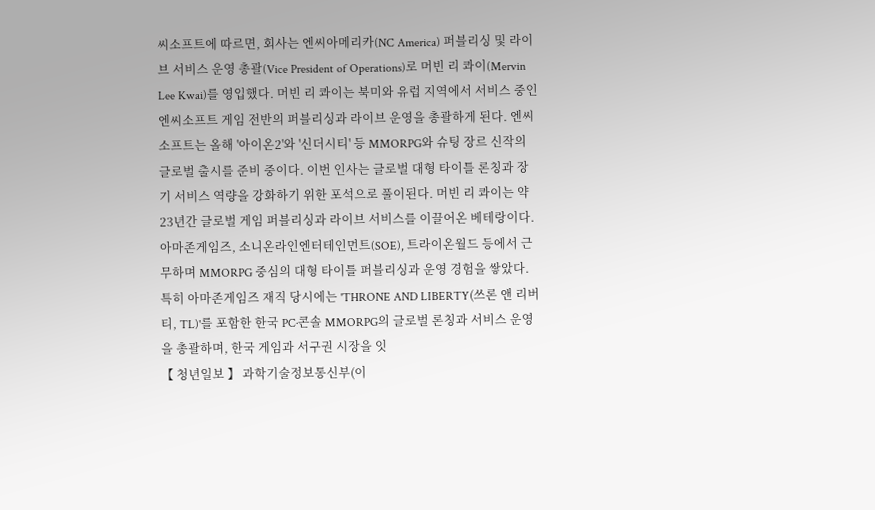씨소프트에 따르면, 회사는 엔씨아메리카(NC America) 퍼블리싱 및 라이브 서비스 운영 총괄(Vice President of Operations)로 머빈 리 콰이(Mervin Lee Kwai)를 영입했다. 머빈 리 콰이는 북미와 유럽 지역에서 서비스 중인 엔씨소프트 게임 전반의 퍼블리싱과 라이브 운영을 총괄하게 된다. 엔씨소프트는 올해 '아이온2'와 '신더시티' 등 MMORPG와 슈팅 장르 신작의 글로벌 출시를 준비 중이다. 이번 인사는 글로벌 대형 타이틀 론칭과 장기 서비스 역량을 강화하기 위한 포석으로 풀이된다. 머빈 리 콰이는 약 23년간 글로벌 게임 퍼블리싱과 라이브 서비스를 이끌어온 베테랑이다. 아마존게임즈, 소니온라인엔터테인먼트(SOE), 트라이온월드 등에서 근무하며 MMORPG 중심의 대형 타이틀 퍼블리싱과 운영 경험을 쌓았다. 특히 아마존게임즈 재직 당시에는 'THRONE AND LIBERTY(쓰론 앤 리버티, TL)'를 포함한 한국 PC·콘솔 MMORPG의 글로벌 론칭과 서비스 운영을 총괄하며, 한국 게임과 서구권 시장을 잇
【 청년일보 】 과학기술정보통신부(이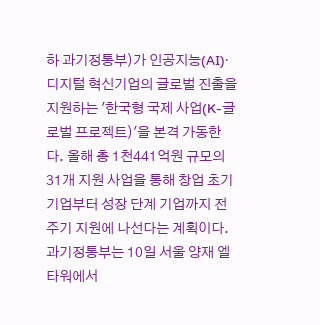하 과기정통부)가 인공지능(AI)·디지털 혁신기업의 글로벌 진출을 지원하는 '한국형 국제 사업(K-글로벌 프로젝트)'을 본격 가동한다. 올해 총 1천441억원 규모의 31개 지원 사업을 통해 창업 초기 기업부터 성장 단계 기업까지 전주기 지원에 나선다는 계획이다. 과기정통부는 10일 서울 양재 엘타워에서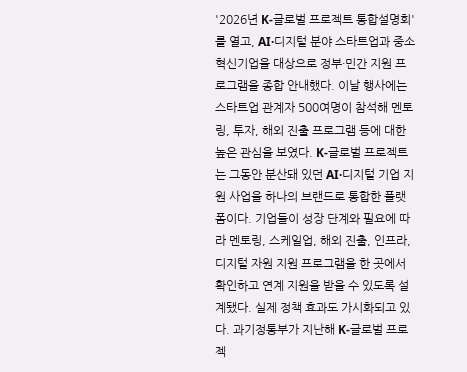'2026년 K-글로벌 프로젝트 통합설명회'를 열고, AI·디지털 분야 스타트업과 중소 혁신기업을 대상으로 정부·민간 지원 프로그램을 종합 안내했다. 이날 행사에는 스타트업 관계자 500여명이 참석해 멘토링, 투자, 해외 진출 프로그램 등에 대한 높은 관심을 보였다. K-글로벌 프로젝트는 그동안 분산돼 있던 AI·디지털 기업 지원 사업을 하나의 브랜드로 통합한 플랫폼이다. 기업들이 성장 단계와 필요에 따라 멘토링, 스케일업, 해외 진출, 인프라, 디지털 자원 지원 프로그램을 한 곳에서 확인하고 연계 지원을 받을 수 있도록 설계됐다. 실제 정책 효과도 가시화되고 있다. 과기정통부가 지난해 K-글로벌 프로젝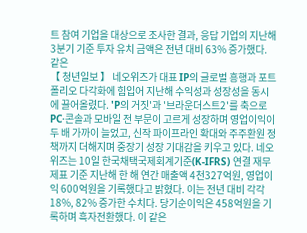트 참여 기업을 대상으로 조사한 결과, 응답 기업의 지난해 3분기 기준 투자 유치 금액은 전년 대비 63% 증가했다. 같은
【 청년일보 】 네오위즈가 대표 IP의 글로벌 흥행과 포트폴리오 다각화에 힘입어 지난해 수익성과 성장성을 동시에 끌어올렸다. 'P의 거짓'과 '브라운더스트2'를 축으로 PC·콘솔과 모바일 전 부문이 고르게 성장하며 영업이익이 두 배 가까이 늘었고, 신작 파이프라인 확대와 주주환원 정책까지 더해지며 중장기 성장 기대감을 키우고 있다. 네오위즈는 10일 한국채택국제회계기준(K-IFRS) 연결 재무제표 기준 지난해 한 해 연간 매출액 4천327억원, 영업이익 600억원을 기록했다고 밝혔다. 이는 전년 대비 각각 18%, 82% 증가한 수치다. 당기순이익은 458억원을 기록하며 흑자전환했다. 이 같은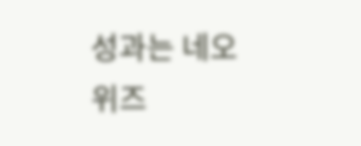성과는 네오위즈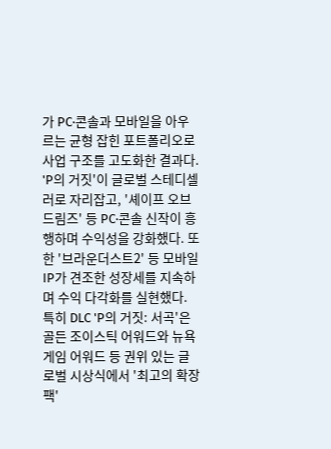가 PC·콘솔과 모바일을 아우르는 균형 잡힌 포트폴리오로 사업 구조를 고도화한 결과다. 'P의 거짓'이 글로벌 스테디셀러로 자리잡고, '셰이프 오브 드림즈' 등 PC·콘솔 신작이 흥행하며 수익성을 강화했다. 또한 '브라운더스트2' 등 모바일 IP가 견조한 성장세를 지속하며 수익 다각화를 실현했다. 특히 DLC 'P의 거짓: 서곡'은 골든 조이스틱 어워드와 뉴욕 게임 어워드 등 권위 있는 글로벌 시상식에서 '최고의 확장팩'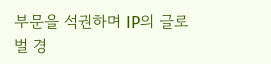부문을 석권하며 IP의 글로벌 경